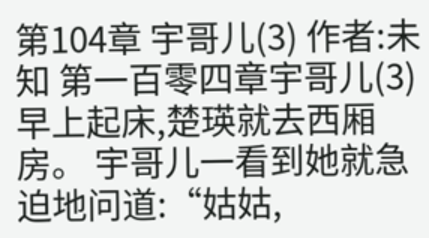第104章 宇哥儿(3) 作者:未知 第一百零四章宇哥儿(3) 早上起床,楚瑛就去西厢房。 宇哥儿一看到她就急迫地问道:“姑姑,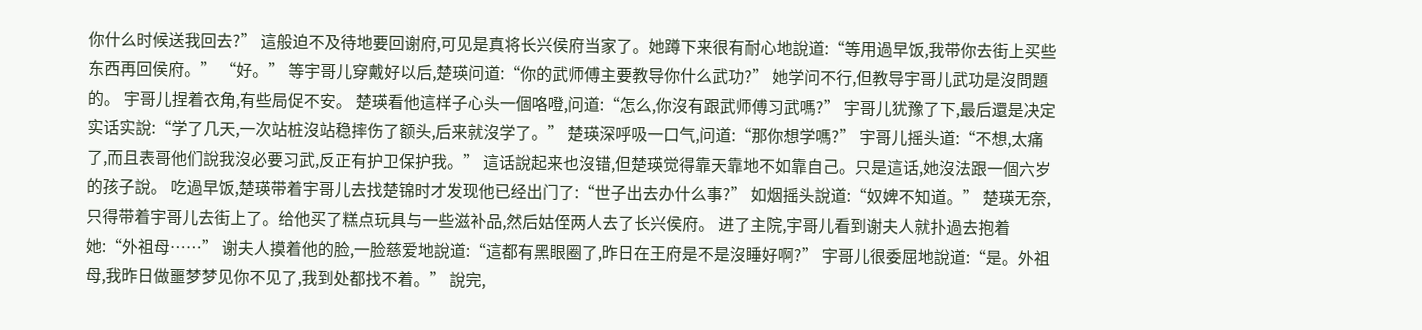你什么时候送我回去?” 這般迫不及待地要回谢府,可见是真将长兴侯府当家了。她蹲下来很有耐心地說道:“等用過早饭,我带你去街上买些东西再回侯府。” “好。” 等宇哥儿穿戴好以后,楚瑛问道:“你的武师傅主要教导你什么武功?” 她学问不行,但教导宇哥儿武功是沒問題的。 宇哥儿捏着衣角,有些局促不安。 楚瑛看他這样子心头一個咯噔,问道:“怎么,你沒有跟武师傅习武嗎?” 宇哥儿犹豫了下,最后還是决定实话实說:“学了几天,一次站桩沒站稳摔伤了额头,后来就沒学了。” 楚瑛深呼吸一口气,问道:“那你想学嗎?” 宇哥儿摇头道:“不想,太痛了,而且表哥他们說我沒必要习武,反正有护卫保护我。” 這话說起来也沒错,但楚瑛觉得靠天靠地不如靠自己。只是這话,她沒法跟一個六岁的孩子說。 吃過早饭,楚瑛带着宇哥儿去找楚锦时才发现他已经出门了:“世子出去办什么事?” 如烟摇头說道:“奴婢不知道。” 楚瑛无奈,只得带着宇哥儿去街上了。给他买了糕点玩具与一些滋补品,然后姑侄两人去了长兴侯府。 进了主院,宇哥儿看到谢夫人就扑過去抱着她:“外祖母……” 谢夫人摸着他的脸,一脸慈爱地說道:“這都有黑眼圈了,昨日在王府是不是沒睡好啊?” 宇哥儿很委屈地說道:“是。外祖母,我昨日做噩梦梦见你不见了,我到处都找不着。” 說完,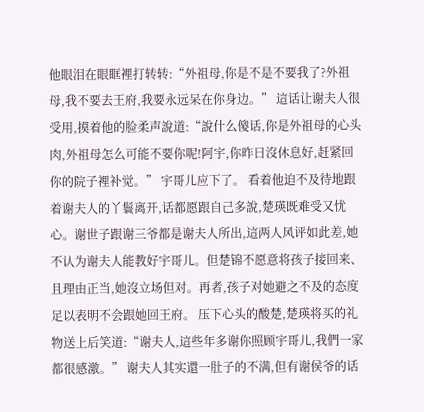他眼泪在眼眶裡打转转:“外祖母,你是不是不要我了?外祖母,我不要去王府,我要永远呆在你身边。” 這话让谢夫人很受用,摸着他的脸柔声說道:“說什么傻话,你是外祖母的心头肉,外祖母怎么可能不要你呢!阿宇,你昨日沒休息好,赶紧回你的院子裡补觉。” 宇哥儿应下了。 看着他迫不及待地跟着谢夫人的丫鬟离开,话都愿跟自己多說,楚瑛既难受又忧心。谢世子跟谢三爷都是谢夫人所出,這两人风评如此差,她不认为谢夫人能教好宇哥儿。但楚锦不愿意将孩子接回来、且理由正当,她沒立场但对。再者,孩子对她避之不及的态度足以表明不会跟她回王府。 压下心头的酸楚,楚瑛将买的礼物送上后笑道:“谢夫人,這些年多谢你照顾宇哥儿,我們一家都很感激。” 谢夫人其实還一肚子的不满,但有谢侯爷的话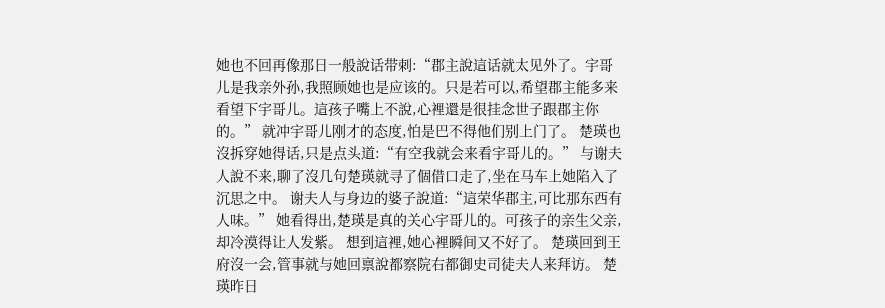她也不回再像那日一般說话带刺:“郡主說這话就太见外了。宇哥儿是我亲外孙,我照顾她也是应该的。只是若可以,希望郡主能多来看望下宇哥儿。這孩子嘴上不說,心裡還是很挂念世子跟郡主你的。” 就冲宇哥儿刚才的态度,怕是巴不得他们别上门了。 楚瑛也沒拆穿她得话,只是点头道:“有空我就会来看宇哥儿的。” 与谢夫人說不来,聊了沒几句楚瑛就寻了個借口走了,坐在马车上她陷入了沉思之中。 谢夫人与身边的婆子說道:“這荣华郡主,可比那东西有人味。” 她看得出,楚瑛是真的关心宇哥儿的。可孩子的亲生父亲,却冷漠得让人发紫。 想到這裡,她心裡瞬间又不好了。 楚瑛回到王府沒一会,管事就与她回禀說都察院右都御史司徒夫人来拜访。 楚瑛昨日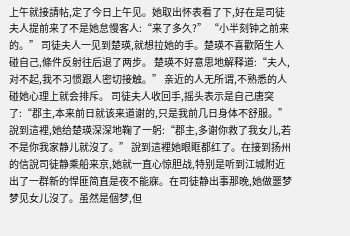上午就接請帖,定了今日上午见。她取出怀表看了下,好在是司徒夫人提前来了不是她怠慢客人:“来了多久?” “小半刻钟之前来的。” 司徒夫人一见到楚瑛,就想拉她的手。楚瑛不喜歡陌生人碰自己,條件反射往后退了两步。 楚瑛不好意思地解释道:“夫人,对不起,我不习惯跟人密切接触。” 亲近的人无所谓,不熟悉的人碰她心理上就会排斥。 司徒夫人收回手,摇头表示是自己唐突了:“郡主,本来前日就该来道谢的,只是我前几日身体不舒服。” 說到這裡,她给楚瑛深深地鞠了一躬:“郡主,多谢你救了我女儿,若不是你我家静儿就沒了。” 說到這裡她眼眶都红了。在接到扬州的信說司徒静乘船来京,她就一直心惊胆战,特别是听到江城附近出了一群新的悍匪简直是夜不能寐。在司徒静出事那晚,她做噩梦梦见女儿沒了。虽然是個梦,但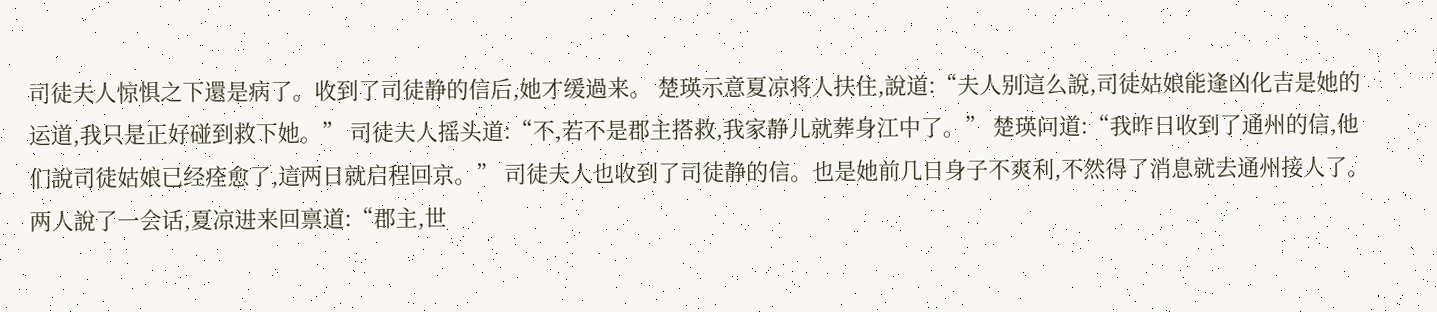司徒夫人惊惧之下還是病了。收到了司徒静的信后,她才缓過来。 楚瑛示意夏凉将人扶住,說道:“夫人别這么說,司徒姑娘能逢凶化吉是她的运道,我只是正好碰到救下她。” 司徒夫人摇头道:“不,若不是郡主搭救,我家静儿就葬身江中了。” 楚瑛问道:“我昨日收到了通州的信,他们說司徒姑娘已经痊愈了,這两日就启程回京。” 司徒夫人也收到了司徒静的信。也是她前几日身子不爽利,不然得了消息就去通州接人了。 两人說了一会话,夏凉进来回禀道:“郡主,世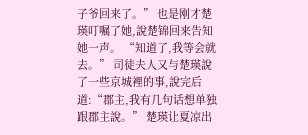子爷回来了。” 也是刚才楚瑛叮嘱了她,說楚锦回来告知她一声。 “知道了,我等会就去。” 司徒夫人又与楚瑛說了一些京城裡的事,說完后道:“郡主,我有几句话想单独跟郡主說。” 楚瑛让夏凉出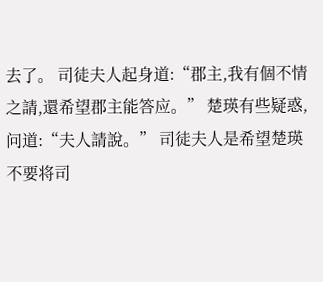去了。 司徒夫人起身道:“郡主,我有個不情之請,還希望郡主能答应。” 楚瑛有些疑惑,问道:“夫人請說。” 司徒夫人是希望楚瑛不要将司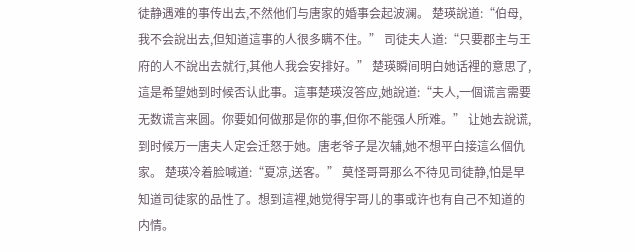徒静遇难的事传出去,不然他们与唐家的婚事会起波澜。 楚瑛說道:“伯母,我不会說出去,但知道這事的人很多瞒不住。” 司徒夫人道:“只要郡主与王府的人不說出去就行,其他人我会安排好。” 楚瑛瞬间明白她话裡的意思了,這是希望她到时候否认此事。這事楚瑛沒答应,她說道:“夫人,一個谎言需要无数谎言来圆。你要如何做那是你的事,但你不能强人所难。” 让她去說谎,到时候万一唐夫人定会迁怒于她。唐老爷子是次辅,她不想平白接這么個仇家。 楚瑛冷着脸喊道:“夏凉,送客。” 莫怪哥哥那么不待见司徒静,怕是早知道司徒家的品性了。想到這裡,她觉得宇哥儿的事或许也有自己不知道的内情。